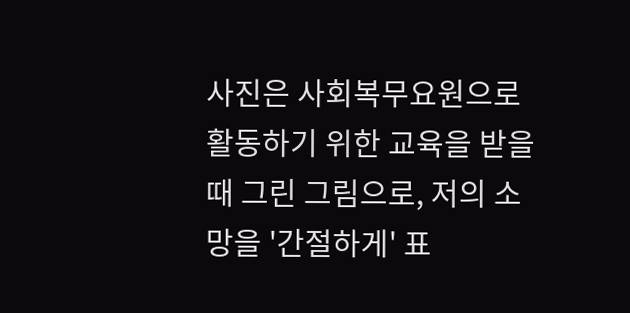사진은 사회복무요원으로 활동하기 위한 교육을 받을때 그린 그림으로, 저의 소망을 '간절하게' 표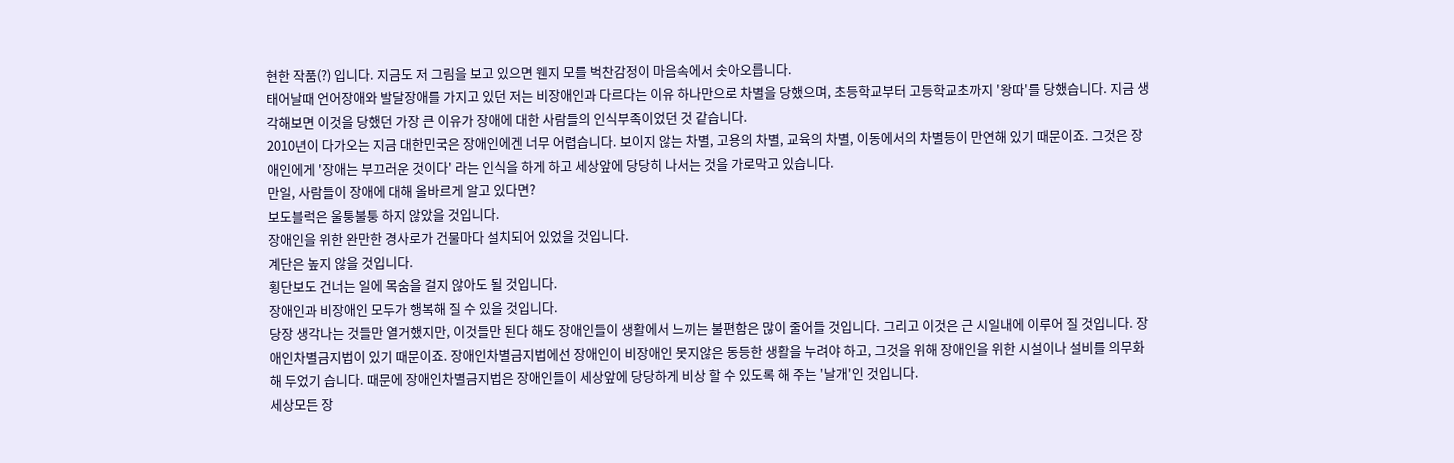현한 작품(?) 입니다. 지금도 저 그림을 보고 있으면 웬지 모를 벅찬감정이 마음속에서 솟아오릅니다.
태어날때 언어장애와 발달장애를 가지고 있던 저는 비장애인과 다르다는 이유 하나만으로 차별을 당했으며, 초등학교부터 고등학교초까지 '왕따'를 당했습니다. 지금 생각해보면 이것을 당했던 가장 큰 이유가 장애에 대한 사람들의 인식부족이었던 것 같습니다.
2010년이 다가오는 지금 대한민국은 장애인에겐 너무 어렵습니다. 보이지 않는 차별, 고용의 차별, 교육의 차별, 이동에서의 차별등이 만연해 있기 때문이죠. 그것은 장애인에게 '장애는 부끄러운 것이다' 라는 인식을 하게 하고 세상앞에 당당히 나서는 것을 가로막고 있습니다.
만일, 사람들이 장애에 대해 올바르게 알고 있다면?
보도블럭은 울퉁불퉁 하지 않았을 것입니다.
장애인을 위한 완만한 경사로가 건물마다 설치되어 있었을 것입니다.
계단은 높지 않을 것입니다.
횡단보도 건너는 일에 목숨을 걸지 않아도 될 것입니다.
장애인과 비장애인 모두가 행복해 질 수 있을 것입니다.
당장 생각나는 것들만 열거했지만, 이것들만 된다 해도 장애인들이 생활에서 느끼는 불편함은 많이 줄어들 것입니다. 그리고 이것은 근 시일내에 이루어 질 것입니다. 장애인차별금지법이 있기 때문이죠. 장애인차별금지법에선 장애인이 비장애인 못지않은 동등한 생활을 누려야 하고, 그것을 위해 장애인을 위한 시설이나 설비를 의무화 해 두었기 습니다. 때문에 장애인차별금지법은 장애인들이 세상앞에 당당하게 비상 할 수 있도록 해 주는 '날개'인 것입니다.
세상모든 장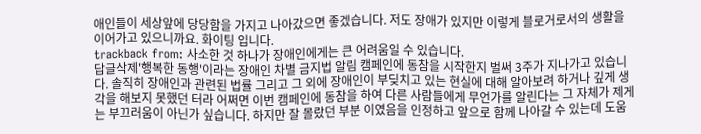애인들이 세상앞에 당당함을 가지고 나아갔으면 좋겠습니다. 저도 장애가 있지만 이렇게 블로거로서의 생활을 이어가고 있으니까요. 화이팅 입니다.
trackback from: 사소한 것 하나가 장애인에게는 큰 어려움일 수 있습니다.
답글삭제'행복한 동행'이라는 장애인 차별 금지법 알림 캠페인에 동참을 시작한지 벌써 3주가 지나가고 있습니다. 솔직히 장애인과 관련된 법률 그리고 그 외에 장애인이 부딪치고 있는 현실에 대해 알아보려 하거나 깊게 생각을 해보지 못했던 터라 어쩌면 이번 캠페인에 동참을 하여 다른 사람들에게 무언가를 알린다는 그 자체가 제게는 부끄러움이 아닌가 싶습니다. 하지만 잘 몰랐던 부분 이였음을 인정하고 앞으로 함께 나아갈 수 있는데 도움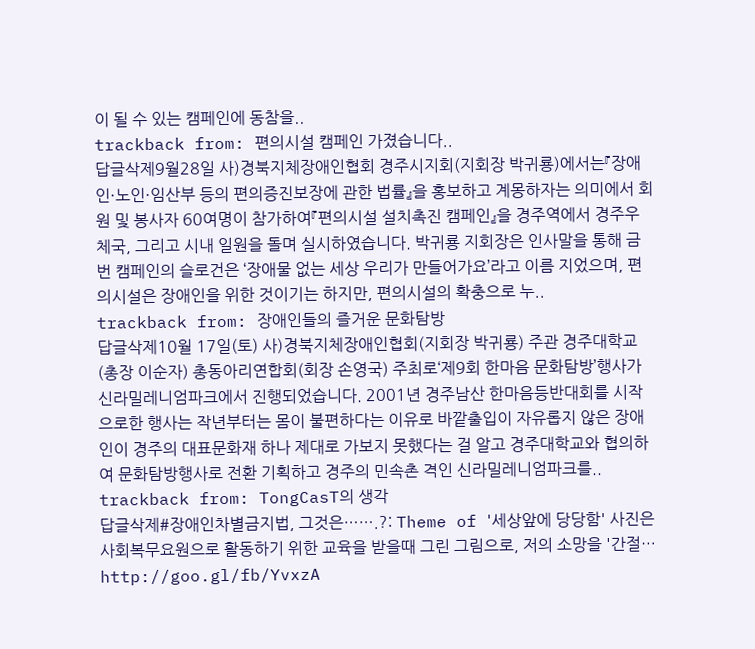이 될 수 있는 캠페인에 동참을..
trackback from: 편의시설 캠페인 가졌습니다..
답글삭제9월28일 사)경북지체장애인협회 경주시지회(지회장 박귀룡)에서는『장애인·노인·임산부 등의 편의증진보장에 관한 법률』을 홍보하고 계몽하자는 의미에서 회원 및 봉사자 60여명이 참가하여『편의시설 설치촉진 캠페인』을 경주역에서 경주우체국, 그리고 시내 일원을 돌며 실시하였습니다. 박귀룡 지회장은 인사말을 통해 금번 캠페인의 슬로건은 ‘장애물 없는 세상 우리가 만들어가요’라고 이름 지었으며, 편의시설은 장애인을 위한 것이기는 하지만, 편의시설의 확충으로 누..
trackback from: 장애인들의 즐거운 문화탐방
답글삭제10월 17일(토) 사)경북지체장애인협회(지회장 박귀룡) 주관 경주대학교(총장 이순자) 총동아리연합회(회장 손영국) 주최로‘제9회 한마음 문화탐방’행사가 신라밀레니엄파크에서 진행되었습니다. 2001년 경주남산 한마음등반대회를 시작으로한 행사는 작년부터는 몸이 불편하다는 이유로 바깥출입이 자유롭지 않은 장애인이 경주의 대표문화재 하나 제대로 가보지 못했다는 걸 알고 경주대학교와 협의하여 문화탐방행사로 전환 기획하고 경주의 민속촌 격인 신라밀레니엄파크를..
trackback from: TongCasT의 생각
답글삭제#장애인차별금지법, 그것은…….?: Theme of '세상앞에 당당함' 사진은 사회복무요원으로 활동하기 위한 교육을 받을때 그린 그림으로, 저의 소망을 '간절… http://goo.gl/fb/YvxzA